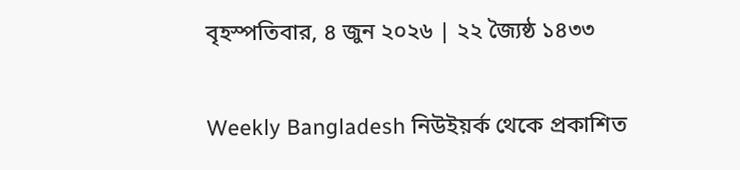বৃহস্পতিবার, ৪ জুন ২০২৬ | ২২ জ্যৈষ্ঠ ১৪৩৩

Weekly Bangladesh নিউইয়র্ক থেকে প্রকাশিত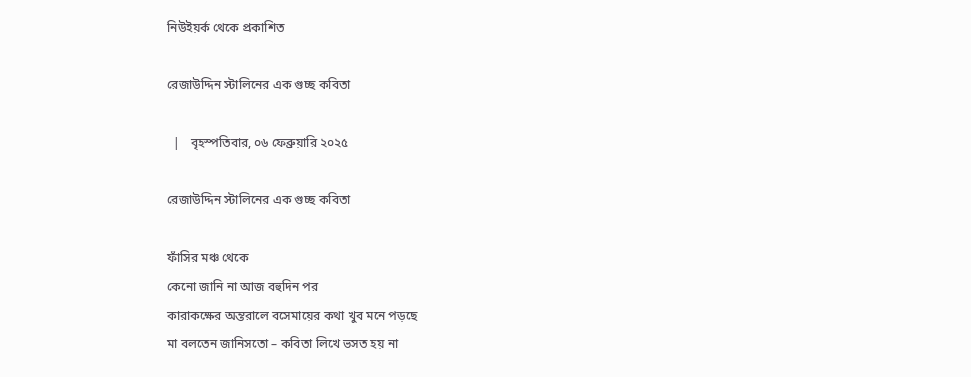নিউইয়র্ক থেকে প্রকাশিত

রেজাউদ্দিন স্টালিনের এক গুচ্ছ কবিতা

  |   বৃহস্পতিবার, ০৬ ফেব্রুয়ারি ২০২৫

রেজাউদ্দিন স্টালিনের এক গুচ্ছ কবিতা

ফাঁসির মঞ্চ থেকে
কেনো জানি না আজ বহুদিন পর
কারাকক্ষের অন্তরালে বসেমায়ের কথা খুব মনে পড়ছে
মা বলতেন জানিসতো – কবিতা লিখে ভসত হয় না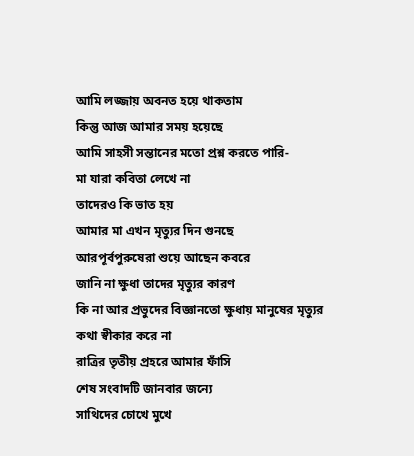আমি লজ্জায় অবনত হয়ে থাকতাম
কিন্তু আজ আমার সময় হয়েছে
আমি সাহসী সন্তানের মতো প্রশ্ন করতে পারি-
মা যারা কবিতা লেখে না
তাদেরও কি ভাত হয়
আমার মা এখন মৃত্যুর দিন গুনছে
আরপূর্বপুরুষেরা শুয়ে আছেন কবরে
জানি না ক্ষুধা তাদের মৃত্যুর কারণ
কি না আর প্রভুদের বিজ্ঞানতো ক্ষুধায় মানুষের মৃত্যুর কথা স্বীকার করে না
রাত্রির তৃতীয় প্রহরে আমার ফাঁসি
শেষ সংবাদটি জানবার জন্যে
সাথিদের চোখে মুখে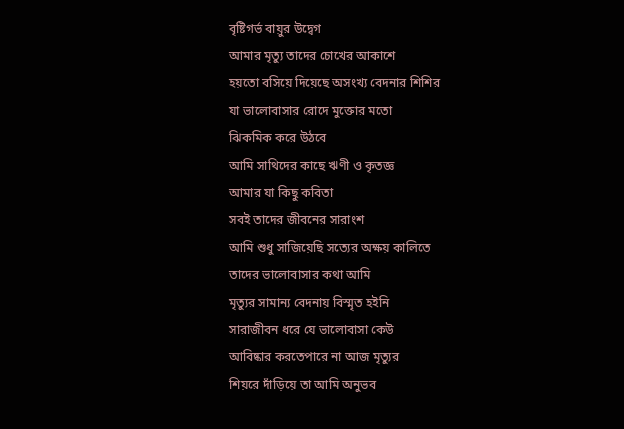বৃষ্টিগর্ভ বায়ুর উদ্বেগ
আমার মৃত্যু তাদের চোখের আকাশে
হয়তো বসিয়ে দিয়েছে অসংখ্য বেদনার শিশির
যা ভালোবাসার রোদে মুক্তোর মতো
ঝিকমিক করে উঠবে
আমি সাথিদের কাছে ঋণী ও কৃতজ্ঞ
আমার যা কিছু কবিতা
সবই তাদের জীবনের সারাংশ
আমি শুধু সাজিয়েছি সত্যের অক্ষয় কালিতে
তাদের ভালোবাসার কথা আমি
মৃত্যুর সামান্য বেদনায় বিস্মৃত হইনি
সারাজীবন ধরে যে ভালোবাসা কেউ
আবিষ্কার করতেপারে না আজ মৃত্যুর
শিয়রে দাঁড়িয়ে তা আমি অনুভব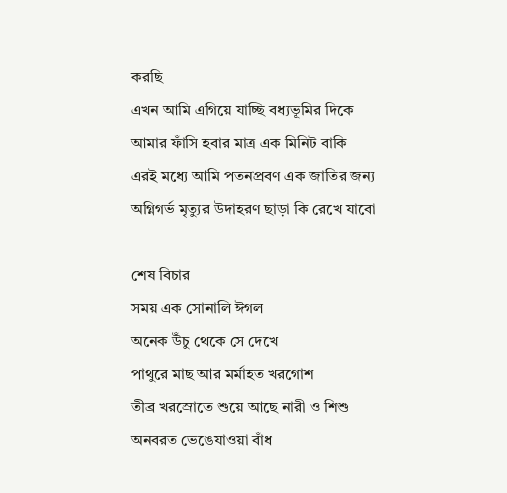করছি
এখন আমি এগিয়ে যাচ্ছি বধ্যভূমির দিকে
আমার ফাঁসি হবার মাত্র এক মিনিট বাকি
এরই মধ্যে আমি পতনপ্রবণ এক জাতির জন্য
অগ্নিগর্ভ মৃত্যুর উদাহরণ ছাড়া কি রেখে যাবো

শেষ বিচার
সময় এক সোনালি ঈগল
অনেক উঁচু থেকে সে দেখে
পাথুরে মাছ আর মর্মাহত খরগোশ
তীব্র খরস্রোতে শুয়ে আছে নারী ও শিশু
অনবরত ভেঙেযাওয়া বাঁধ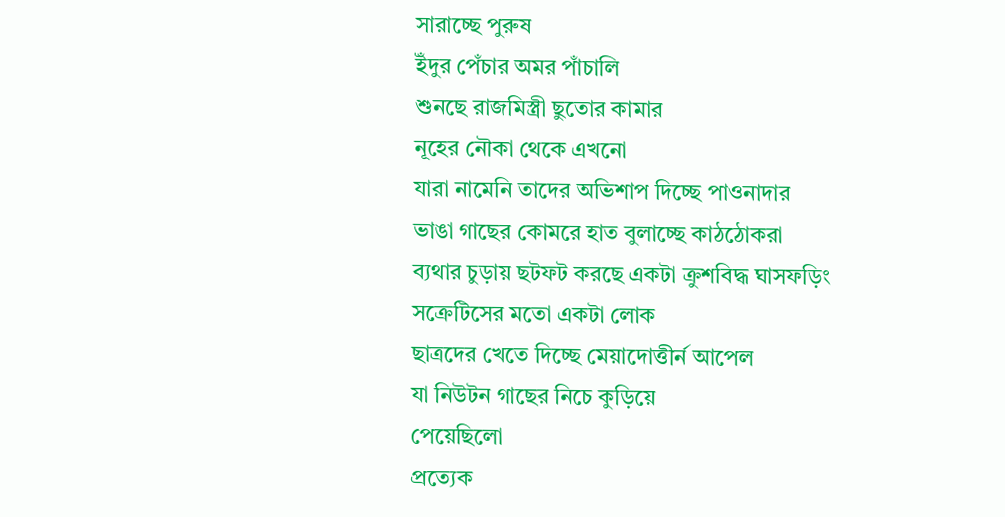সারাচ্ছে পুরুষ
ইঁদুর পেঁচার অমর পাঁচালি
শুনছে রাজমিস্ত্রী ছুতোর কামার
নূহের নৌকা থেকে এখনো
যারা নামেনি তাদের অভিশাপ দিচ্ছে পাওনাদার
ভাঙা গাছের কোমরে হাত বুলাচ্ছে কাঠঠোকরা
ব্যথার চুড়ায় ছটফট করছে একটা ক্রুশবিদ্ধ ঘাসফড়িং
সক্রেটিসের মতো একটা লোক
ছাত্রদের খেতে দিচ্ছে মেয়াদোত্তীর্ন আপেল
যা নিউটন গাছের নিচে কুড়িয়ে
পেয়েছিলো
প্রত্যেক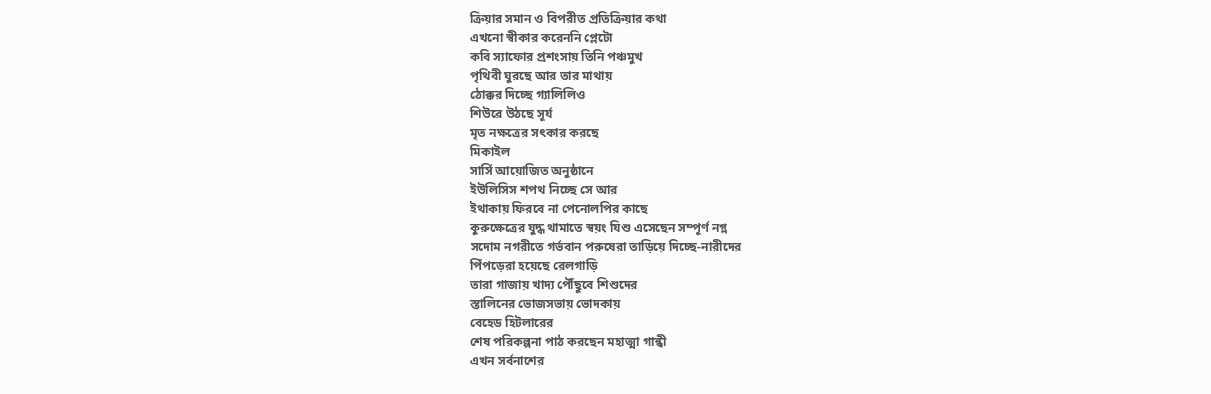ক্রিয়ার সমান ও বিপরীত প্রতিক্রিয়ার কথা
এখনো স্বীকার করেননি প্লেটো
কবি স্যাফোর প্রশংসায় তিনি পঞ্চমুখ
পৃথিবী ঘুরছে আর তার মাথায়
ঠোক্কর দিচ্ছে গ্যালিলিও
শিউরে উঠছে সূর্য
মৃত নক্ষত্রের সৎকার করছে
মিকাইল
সার্সি আয়োজিত অনুষ্ঠানে
ইউলিসিস শপথ নিচ্ছে সে আর
ইথাকায় ফিরবে না পেনোলপির কাছে
কুরুক্ষেত্রের যুদ্ধ থামাতে স্বয়ং যিশু এসেছেন সম্পূর্ণ নগ্ন
সদোম নগরীতে গর্ভবান পরুষেরা তাড়িয়ে দিচ্ছে-নারীদের
পিঁপড়েরা হয়েছে রেলগাড়ি
তারা গাজায় খাদ্য পৌঁছুবে শিশুদের
স্তালিনের ভোজসভায় ভোদকায়
বেহেড হিটলারের
শেষ পরিকল্পনা পাঠ করছেন মহাত্মা গান্ধী
এখন সর্বনাশের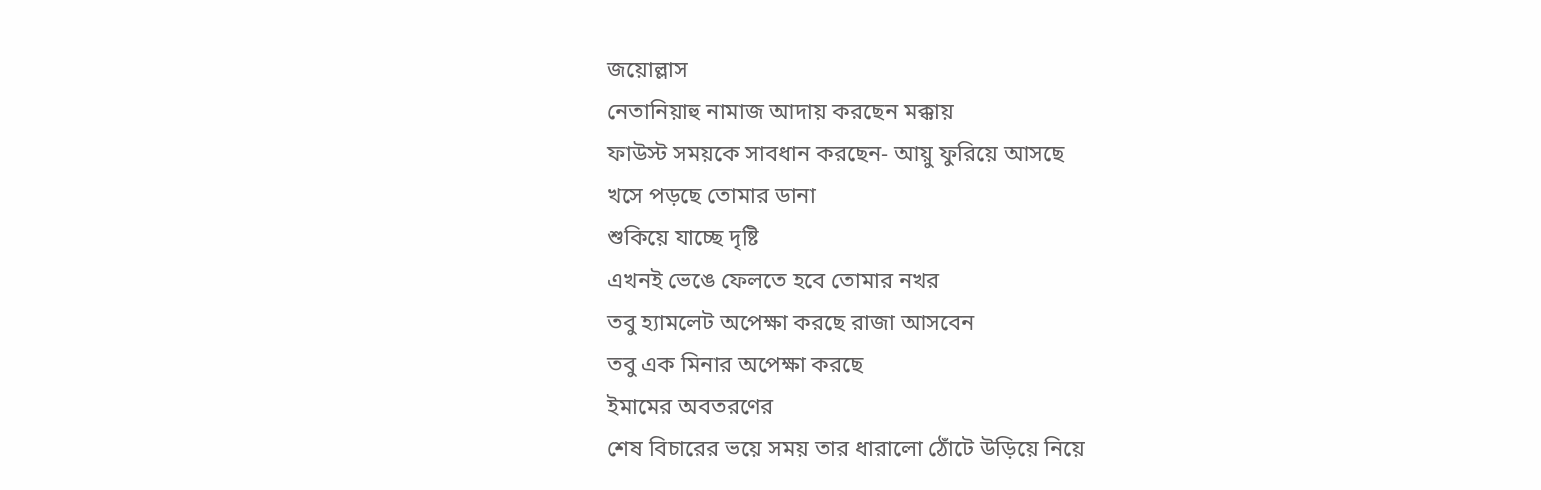জয়োল্লাস
নেতানিয়াহু নামাজ আদায় করছেন মক্কায়
ফাউস্ট সময়কে সাবধান করছেন- আয়ু ফুরিয়ে আসছে
খসে পড়ছে তোমার ডানা
শুকিয়ে যাচ্ছে দৃষ্টি
এখনই ভেঙে ফেলতে হবে তোমার নখর
তবু হ্যামলেট অপেক্ষা করছে রাজা আসবেন
তবু এক মিনার অপেক্ষা করছে
ইমামের অবতরণের
শেষ বিচারের ভয়ে সময় তার ধারালো ঠোঁটে উড়িয়ে নিয়ে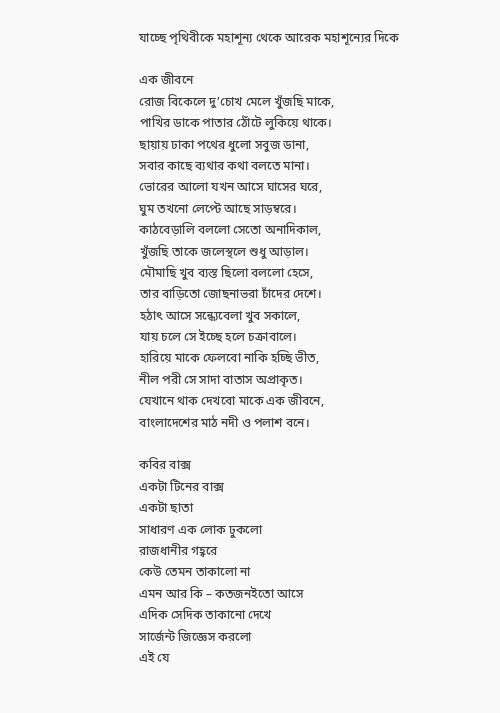যাচ্ছে পৃথিবীকে মহাশূন্য থেকে আরেক মহাশূন্যের দিকে

এক জীবনে
রোজ বিকেলে দু’চোখ মেলে খুঁজছি মাকে,
পাখির ডাকে পাতার ঠোঁটে লুকিয়ে থাকে।
ছায়ায় ঢাকা পথের ধুলো সবুজ ডানা,
সবার কাছে ব্যথার কথা বলতে মানা।
ভোরের আলো যখন আসে ঘাসের ঘরে,
ঘুম তখনো লেপ্টে আছে সাড়ম্বরে।
কাঠবেড়ালি বললো সেতো অনাদিকাল,
খুঁজছি তাকে জলেস্থলে শুধু আড়াল।
মৌমাছি খুব ব্যস্ত ছিলো বললো হেসে,
তার বাড়িতো জোছনাভরা চাঁদের দেশে।
হঠাৎ আসে সন্ধ্যেবেলা খুব সকালে,
যায় চলে সে ইচ্ছে হলে চক্রাবালে।
হারিয়ে মাকে ফেলবো নাকি হচ্ছি ভীত,
নীল পরী সে সাদা বাতাস অপ্রাকৃত।
যেখানে থাক দেখবো মাকে এক জীবনে,
বাংলাদেশের মাঠ নদী ও পলাশ বনে।

কবির বাক্স
একটা টিনের বাক্স
একটা ছাতা
সাধারণ এক লোক ঢুকলো
রাজধানীর গহ্বরে
কেউ তেমন তাকালো না
এমন আর কি – কতজনইতো আসে
এদিক সেদিক তাকানো দেখে
সার্জেন্ট জিজ্ঞেস করলো
এই যে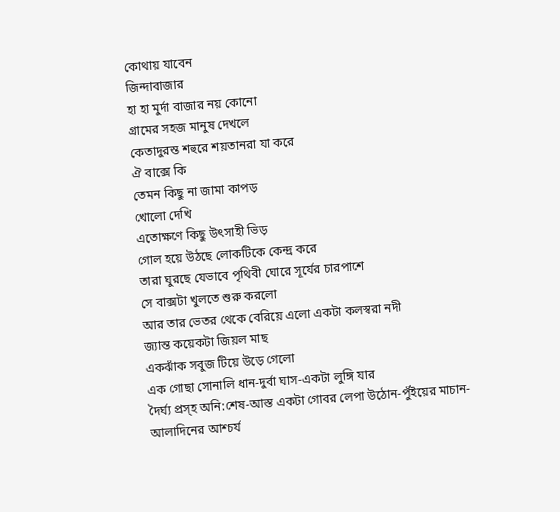কোথায় যাবেন
জিন্দাবাজার
হা হা মুর্দা বাজার নয় কোনো
গ্রামের সহজ মানুষ দেখলে
কেতাদুরস্ত শহুরে শয়তানরা যা করে
ঐ বাক্সে কি
তেমন কিছু না জামা কাপড়
খোলো দেখি
এতোক্ষণে কিছু উৎসাহী ভিড়
গোল হয়ে উঠছে লোকটিকে কেন্দ্র করে
তারা ঘুরছে যেভাবে পৃথিবী ঘোরে সূর্যের চারপাশে
সে বাক্সটা খুলতে শুরু করলো
আর তার ভেতর থেকে বেরিয়ে এলো একটা কলস্বরা নদী
জ্যান্ত কয়েকটা জিয়ল মাছ
একঝাঁক সবুজ টিয়ে উড়ে গেলো
এক গোছা সোনালি ধান-দুর্বা ঘাস-একটা লুঙ্গি যার
দৈর্ঘ্য প্রস্হ অনি:শেষ-আস্ত একটা গোবর লেপা উঠোন-পুঁইয়ের মাচান-আলাদিনের আশ্চর্য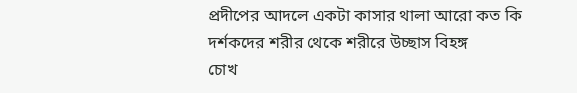প্রদীপের আদলে একটা কাসার থালা আরো কত কি
দর্শকদের শরীর থেকে শরীরে উচ্ছাস বিহঙ্গ
চোখ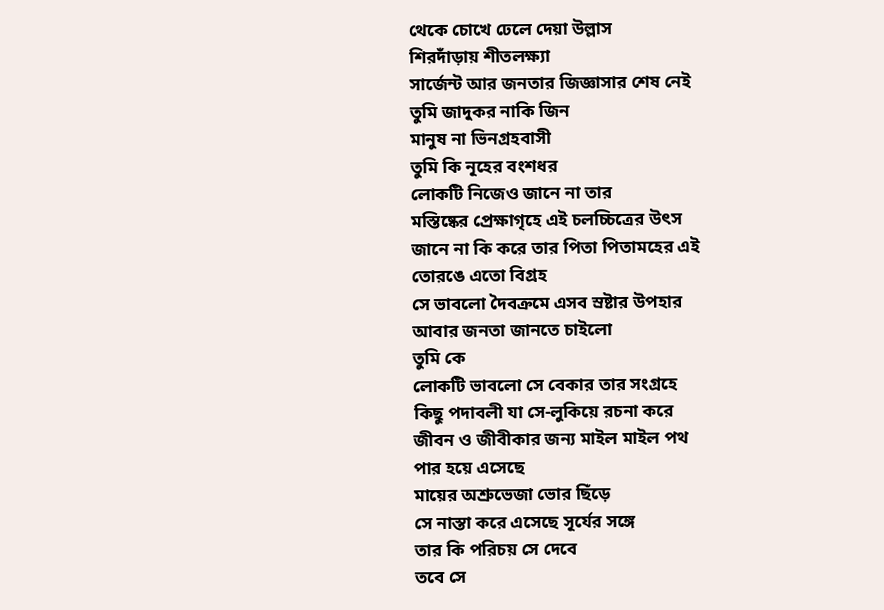থেকে চোখে ঢেলে দেয়া উল্লাস
শিরদাঁড়ায় শীতলক্ষ্যা
সার্জেন্ট আর জনতার জিজ্ঞাসার শেষ নেই
তুমি জাদুকর নাকি জিন
মানুষ না ভিনগ্রহবাসী
তুমি কি নূহের বংশধর
লোকটি নিজেও জানে না তার
মস্তিষ্কের প্রেক্ষাগৃহে এই চলচ্চিত্রের উৎস
জানে না কি করে তার পিতা পিতামহের এই
তোরঙে এতো বিগ্রহ
সে ভাবলো দৈবক্রমে এসব স্রষ্টার উপহার
আবার জনতা জানতে চাইলো
তুমি কে
লোকটি ভাবলো সে বেকার তার সংগ্রহে
কিছু পদাবলী যা সে-লুকিয়ে রচনা করে
জীবন ও জীবীকার জন্য মাইল মাইল পথ
পার হয়ে এসেছে
মায়ের অশ্রুভেজা ভোর ছিঁড়ে
সে নাস্তা করে এসেছে সূর্যের সঙ্গে
তার কি পরিচয় সে দেবে
তবে সে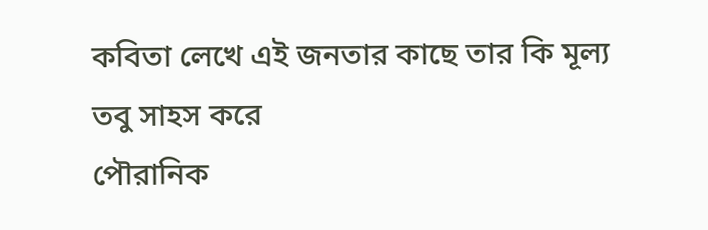কবিতা লেখে এই জনতার কাছে তার কি মূল্য
তবু সাহস করে
পৌরানিক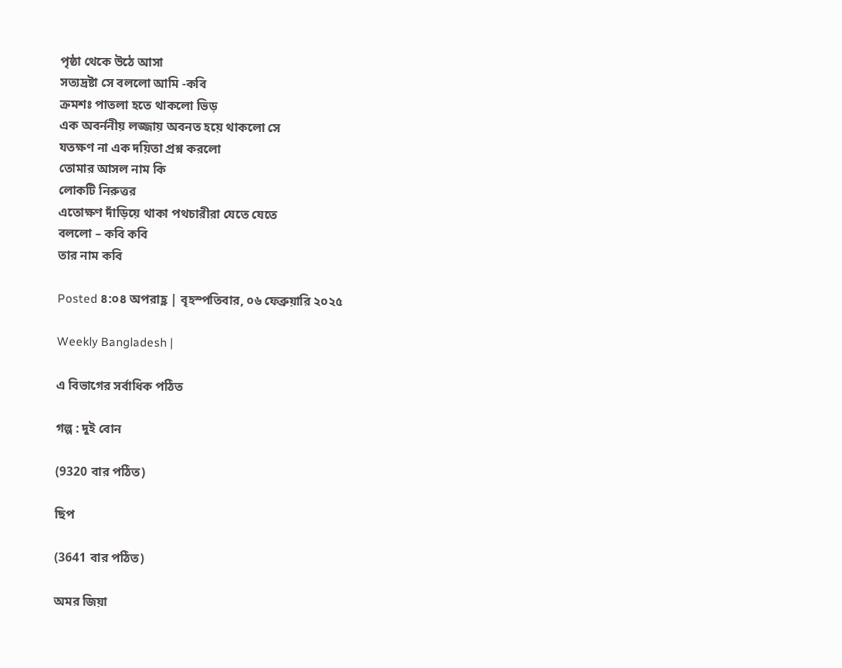পৃষ্ঠা থেকে উঠে আসা
সত্যদ্রষ্টা সে বললো আমি -কবি
ক্রমশঃ পাতলা হতে থাকলো ভিড়
এক অবর্ননীয় লজ্জায় অবনত হয়ে থাকলো সে
যতক্ষণ না এক দয়িতা প্রশ্ন করলো
তোমার আসল নাম কি
লোকটি নিরুত্তর
এতোক্ষণ দাঁড়িয়ে থাকা পথচারীরা যেতে যেতে
বললো – কবি কবি
তার নাম কবি

Posted ৪:০৪ অপরাহ্ণ | বৃহস্পতিবার, ০৬ ফেব্রুয়ারি ২০২৫

Weekly Bangladesh |

এ বিভাগের সর্বাধিক পঠিত

গল্প : দুই বোন

(9320 বার পঠিত)

ছিপ

(3641 বার পঠিত)

অমর জিয়া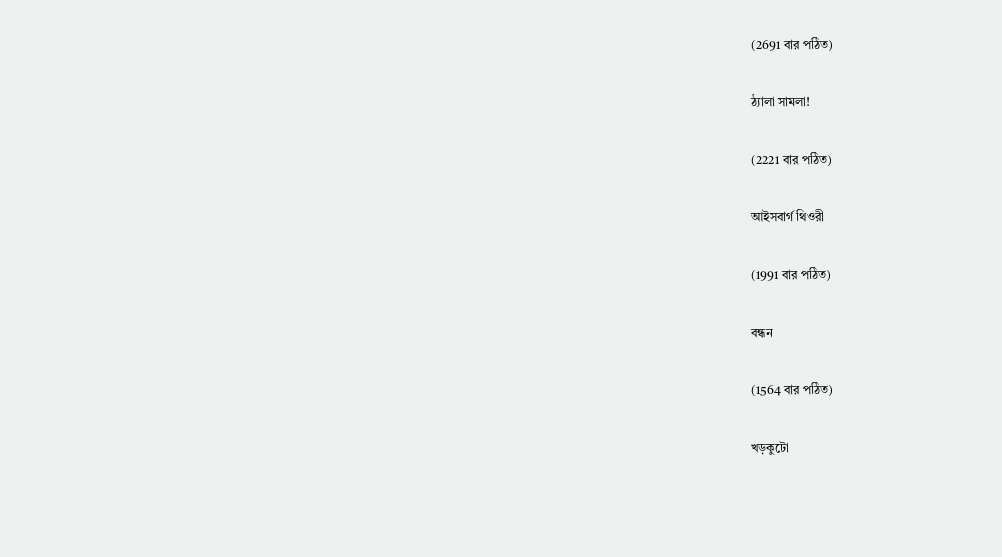(2691 বার পঠিত)

ঠ্যালা সামলা!

(2221 বার পঠিত)

আইসবার্গ থিওরী

(1991 বার পঠিত)

বন্ধন

(1564 বার পঠিত)

খড়কুটো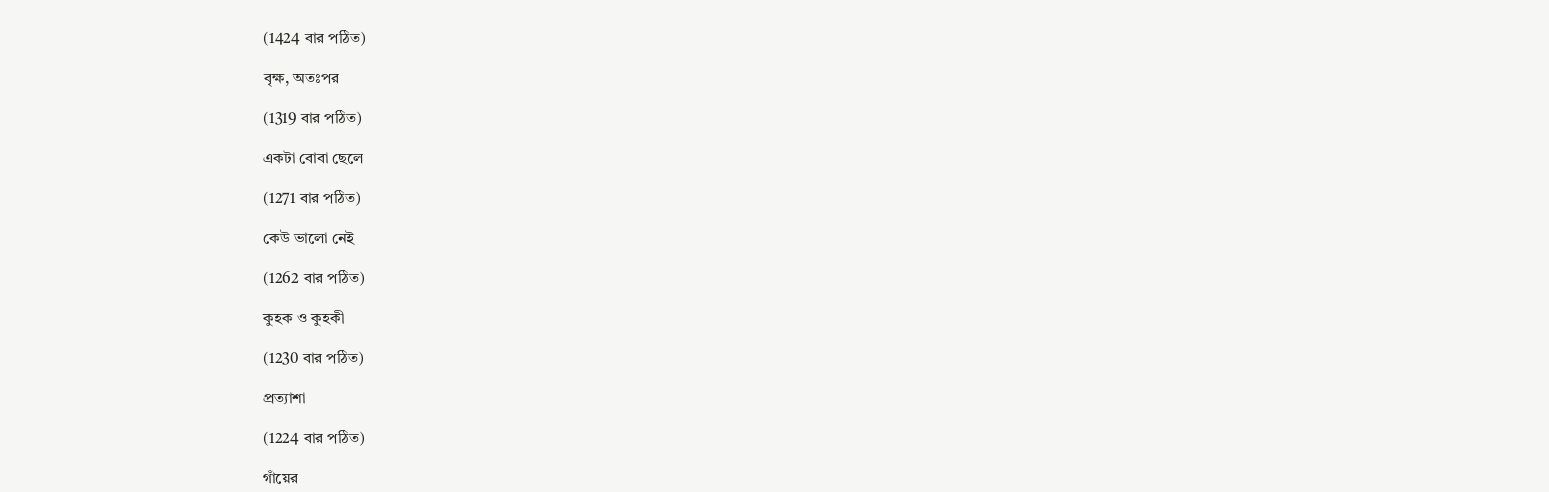(1424 বার পঠিত)

বৃক্ষ, অতঃপর

(1319 বার পঠিত)

একটা বোবা ছেলে

(1271 বার পঠিত)

কেউ ভালো নেই

(1262 বার পঠিত)

কুহক ও কুহকী

(1230 বার পঠিত)

প্রত্যাশা

(1224 বার পঠিত)

গাঁয়ের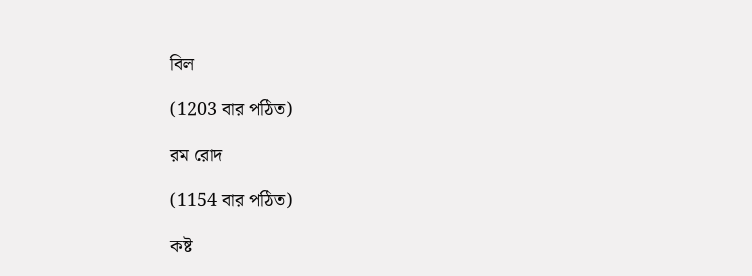বিল

(1203 বার পঠিত)

রম রোদ

(1154 বার পঠিত)

কষ্ট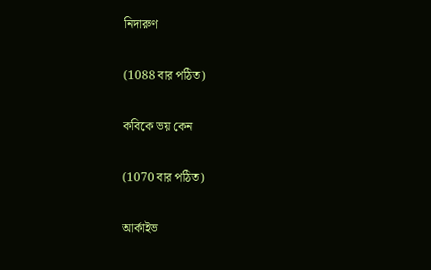নিদারুণ

(1088 বার পঠিত)

কবিকে ভয় কেন

(1070 বার পঠিত)

আর্কাইভ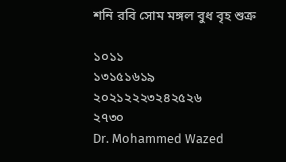শনি রবি সোম মঙ্গল বুধ বৃহ শুক্র

১০১১
১৩১৫১৬১৯
২০২১২২২৩২৪২৫২৬
২৭৩০
Dr. Mohammed Wazed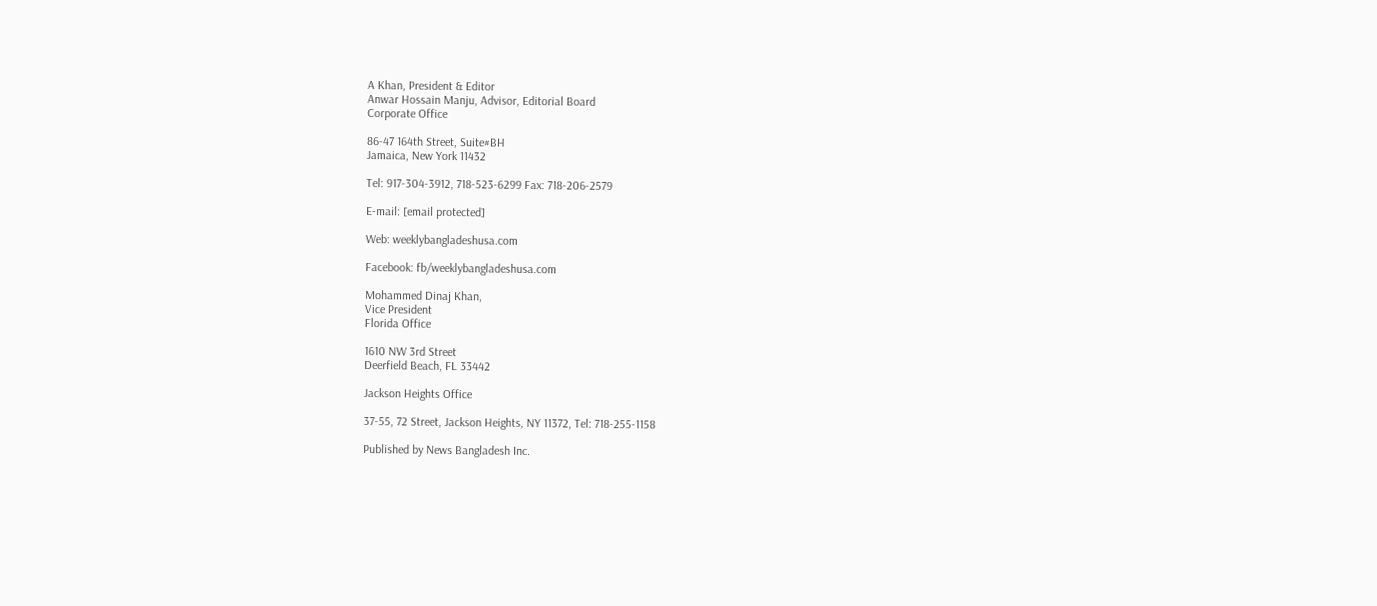A Khan, President & Editor
Anwar Hossain Manju, Advisor, Editorial Board
Corporate Office

86-47 164th Street, Suite#BH
Jamaica, New York 11432

Tel: 917-304-3912, 718-523-6299 Fax: 718-206-2579

E-mail: [email protected]

Web: weeklybangladeshusa.com

Facebook: fb/weeklybangladeshusa.com

Mohammed Dinaj Khan,
Vice President
Florida Office

1610 NW 3rd Street
Deerfield Beach, FL 33442

Jackson Heights Office

37-55, 72 Street, Jackson Heights, NY 11372, Tel: 718-255-1158

Published by News Bangladesh Inc.